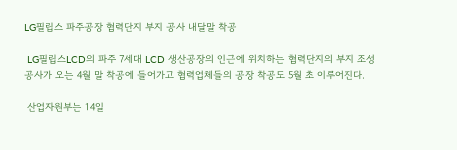LG필립스 파주공장 협력단지 부지 공사 내달말 착공

 LG필립스LCD의 파주 7세대 LCD 생산공장의 인근에 위치하는 협력단지의 부지 조성공사가 오는 4월 말 착공에 들어가고 협력업체들의 공장 착공도 5월 초 이루어진다.

 산업자원부는 14일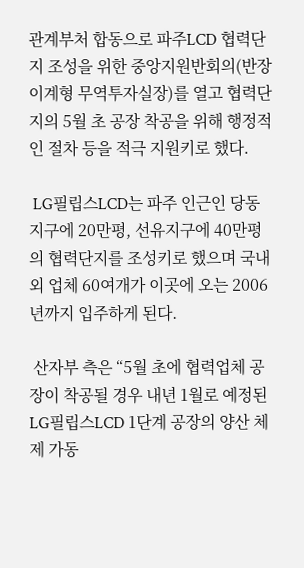관계부처 합동으로 파주LCD 협력단지 조성을 위한 중앙지원반회의(반장 이계형 무역투자실장)를 열고 협력단지의 5월 초 공장 착공을 위해 행정적인 절차 등을 적극 지원키로 했다.

 LG필립스LCD는 파주 인근인 당동 지구에 20만평, 선유지구에 40만평의 협력단지를 조성키로 했으며 국내외 업체 60여개가 이곳에 오는 2006년까지 입주하게 된다.

 산자부 측은 “5월 초에 협력업체 공장이 착공될 경우 내년 1월로 예정된 LG필립스LCD 1단계 공장의 양산 체제 가동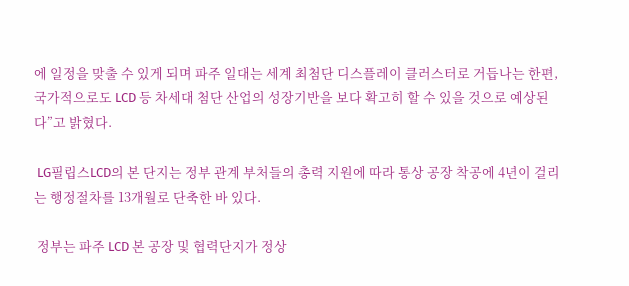에 일정을 맞출 수 있게 되며 파주 일대는 세계 최첨단 디스플레이 클러스터로 거듭나는 한편, 국가적으로도 LCD 등 차세대 첨단 산업의 성장기반을 보다 확고히 할 수 있을 것으로 예상된다”고 밝혔다.

 LG필립스LCD의 본 단지는 정부 관계 부처들의 총력 지원에 따라 통상 공장 착공에 4년이 걸리는 행정절차를 13개월로 단축한 바 있다.

 정부는 파주 LCD 본 공장 및 협력단지가 정상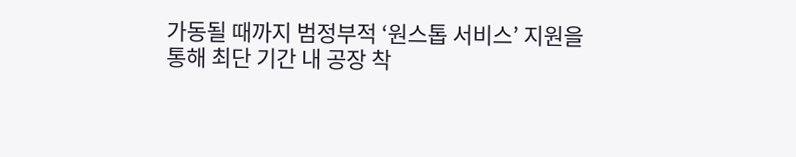가동될 때까지 범정부적 ‘원스톱 서비스’ 지원을 통해 최단 기간 내 공장 착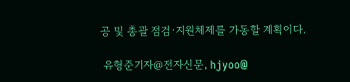공 및 총괄 점검·지원체제를 가동할 계획이다.

 유형준기자@전자신문, hjyoo@